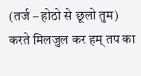(तर्ज – होठो से छूलो तुम)
करते मिलजुल कर हम् तप का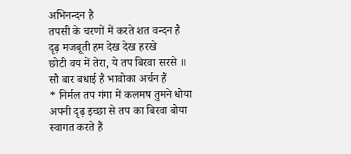अभिनन्दन है
तपसी के चरणों में करते शत वन्दन है
दृढ़ मजबूती हम देख देख हरखे
छोटी वय में तेरा, ये तप बिरवा सरसे ॥
सौ बार बधाई है भावोका अर्चन हैं
* निर्मल तप गंगा में कलमष तुमने धोया
अपनी दृढ़ इच्छा से तप का बिरवा बोया
स्वागत करते हैं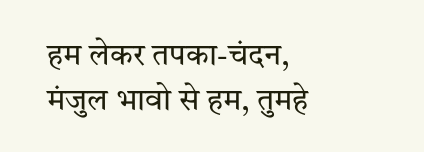हम लेकर तपका-चंदन,
मंजुल भावो से हम, तुमहे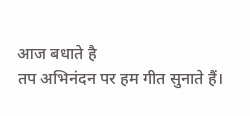आज बधाते है
तप अभिनंदन पर हम गीत सुनाते हैं।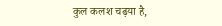कुल कलश चढ़या है,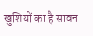खुशियों का है सावन